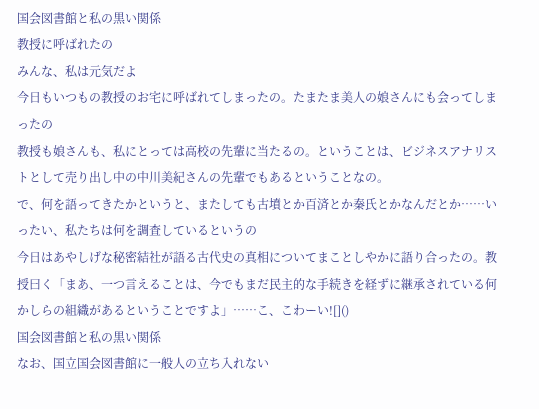国会図書館と私の黒い関係
教授に呼ばれたの
みんな、私は元気だよ
今日もいつもの教授のお宅に呼ばれてしまったの。たまたま美人の娘さんにも会ってしまったの
教授も娘さんも、私にとっては高校の先輩に当たるの。ということは、ビジネスアナリストとして売り出し中の中川美紀さんの先輩でもあるということなの。
で、何を語ってきたかというと、またしても古墳とか百済とか秦氏とかなんだとか……いったい、私たちは何を調査しているというの
今日はあやしげな秘密結社が語る古代史の真相についてまことしやかに語り合ったの。教授曰く「まあ、一つ言えることは、今でもまだ民主的な手続きを経ずに継承されている何かしらの組織があるということですよ」……こ、こわーい![]()
国会図書館と私の黒い関係
なお、国立国会図書館に一般人の立ち入れない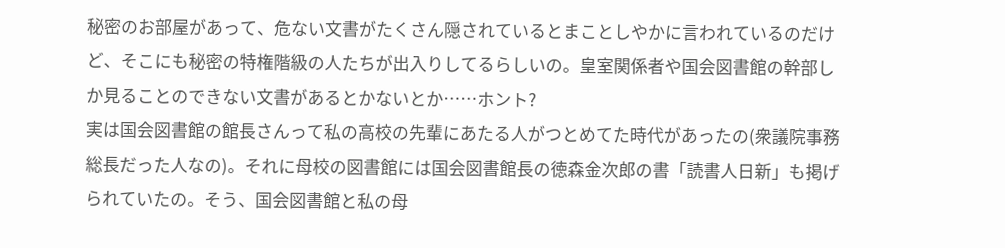秘密のお部屋があって、危ない文書がたくさん隠されているとまことしやかに言われているのだけど、そこにも秘密の特権階級の人たちが出入りしてるらしいの。皇室関係者や国会図書館の幹部しか見ることのできない文書があるとかないとか……ホント?
実は国会図書館の館長さんって私の高校の先輩にあたる人がつとめてた時代があったの(衆議院事務総長だった人なの)。それに母校の図書館には国会図書館長の徳森金次郎の書「読書人日新」も掲げられていたの。そう、国会図書館と私の母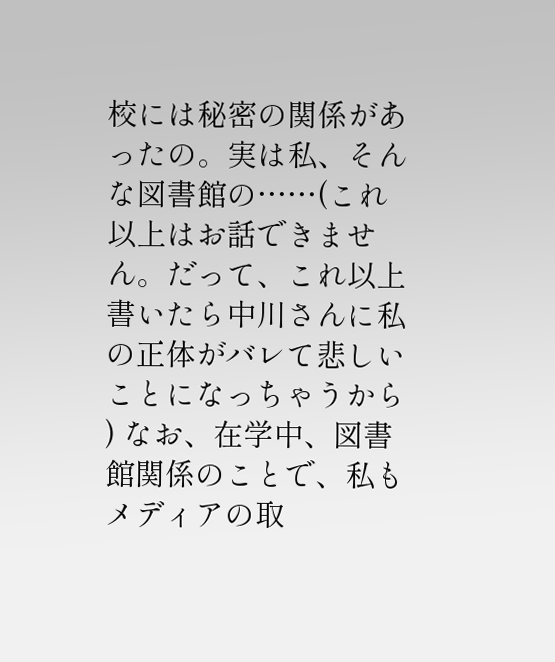校には秘密の関係があったの。実は私、そんな図書館の……(これ以上はお話できません。だって、これ以上書いたら中川さんに私の正体がバレて悲しいことになっちゃうから
) なお、在学中、図書館関係のことで、私もメディアの取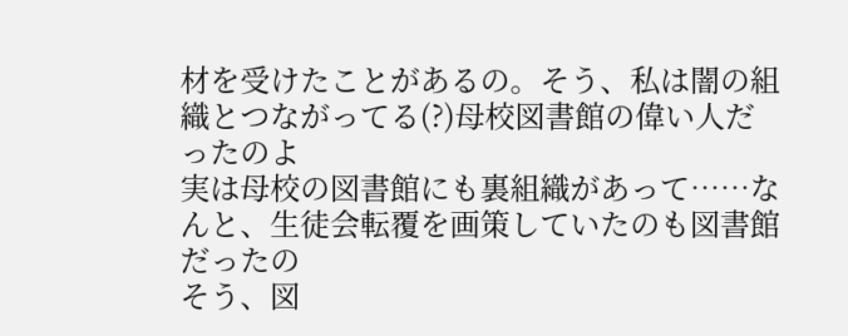材を受けたことがあるの。そう、私は闇の組織とつながってる(?)母校図書館の偉い人だったのよ
実は母校の図書館にも裏組織があって……なんと、生徒会転覆を画策していたのも図書館だったの
そう、図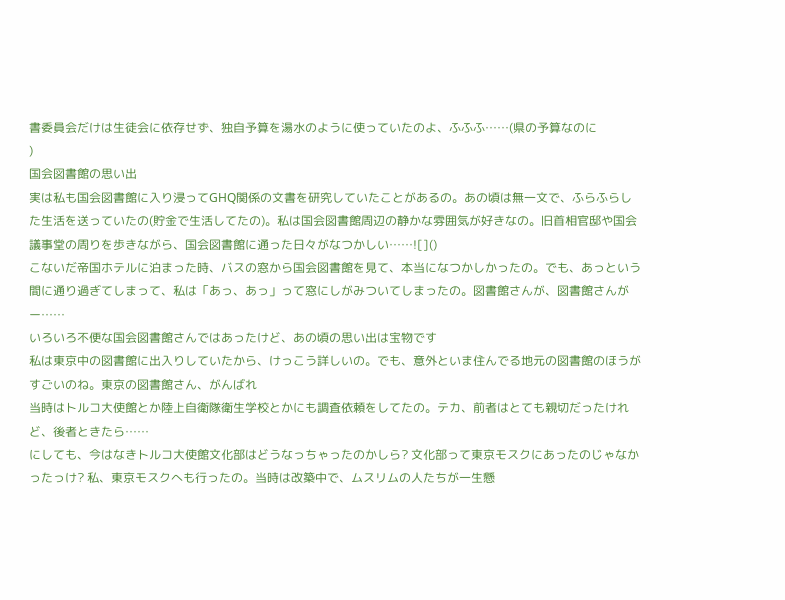書委員会だけは生徒会に依存せず、独自予算を湯水のように使っていたのよ、ふふふ……(県の予算なのに
)
国会図書館の思い出
実は私も国会図書館に入り浸ってGHQ関係の文書を研究していたことがあるの。あの頃は無一文で、ふらふらした生活を送っていたの(貯金で生活してたの)。私は国会図書館周辺の静かな雰囲気が好きなの。旧首相官邸や国会議事堂の周りを歩きながら、国会図書館に通った日々がなつかしい……![]()
こないだ帝国ホテルに泊まった時、バスの窓から国会図書館を見て、本当になつかしかったの。でも、あっという間に通り過ぎてしまって、私は「あっ、あっ」って窓にしがみついてしまったの。図書館さんが、図書館さんがー……
いろいろ不便な国会図書館さんではあったけど、あの頃の思い出は宝物です
私は東京中の図書館に出入りしていたから、けっこう詳しいの。でも、意外といま住んでる地元の図書館のほうがすごいのね。東京の図書館さん、がんばれ
当時はトルコ大使館とか陸上自衛隊衛生学校とかにも調査依頼をしてたの。テカ、前者はとても親切だったけれど、後者ときたら……
にしても、今はなきトルコ大使館文化部はどうなっちゃったのかしら? 文化部って東京モスクにあったのじゃなかったっけ? 私、東京モスクへも行ったの。当時は改築中で、ムスリムの人たちが一生懸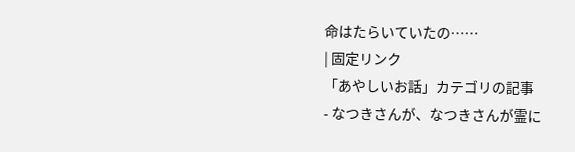命はたらいていたの……
| 固定リンク
「あやしいお話」カテゴリの記事
- なつきさんが、なつきさんが霊に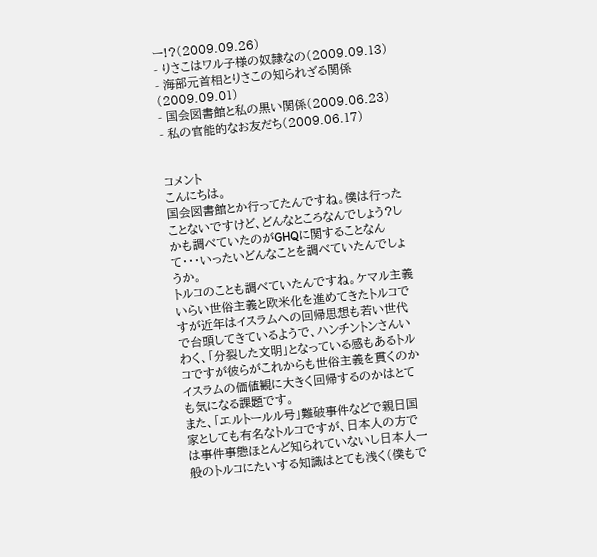ー!?(2009.09.26)
- りさこはワル子様の奴隷なの(2009.09.13)
- 海部元首相とりさこの知られざる関係(2009.09.01)
- 国会図書館と私の黒い関係(2009.06.23)
- 私の官能的なお友だち(2009.06.17)


コメント
こんにちは。
国会図書館とか行ってたんですね。僕は行ったことないですけど、どんなところなんでしょう?しかも調べていたのがGHQに関することなんて・・・いったいどんなことを調べていたんでしょうか。
トルコのことも調べていたんですね。ケマル主義いらい世俗主義と欧米化を進めてきたトルコですが近年はイスラムへの回帰思想も若い世代で台頭してきているようで、ハンチントンさんいわく、「分裂した文明」となっている感もあるトルコですが彼らがこれからも世俗主義を貫くのかイスラムの価値観に大きく回帰するのかはとても気になる課題です。
また、「エルトールル号」難破事件などで親日国家としても有名なトルコですが、日本人の方では事件事態ほとんど知られていないし日本人一般のトルコにたいする知識はとても浅く(僕もで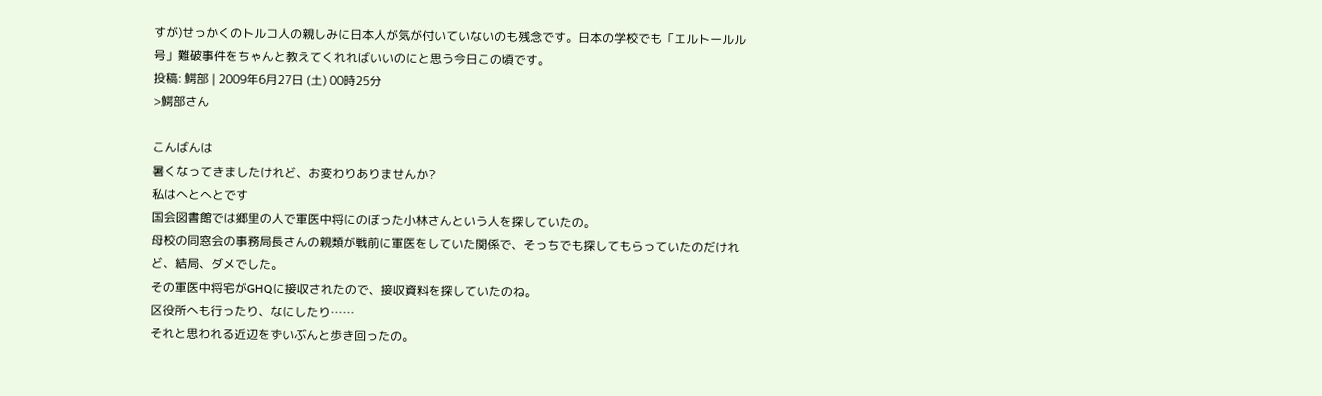すが)せっかくのトルコ人の親しみに日本人が気が付いていないのも残念です。日本の学校でも「エルトールル号」難破事件をちゃんと教えてくれればいいのにと思う今日この頃です。
投稿: 鰐部 | 2009年6月27日 (土) 00時25分
>鰐部さん

こんばんは
暑くなってきましたけれど、お変わりありませんか?
私はへとへとです
国会図書館では郷里の人で軍医中将にのぼった小林さんという人を探していたの。
母校の同窓会の事務局長さんの親類が戦前に軍医をしていた関係で、そっちでも探してもらっていたのだけれど、結局、ダメでした。
その軍医中将宅がGHQに接収されたので、接収資料を探していたのね。
区役所へも行ったり、なにしたり……
それと思われる近辺をずいぶんと歩き回ったの。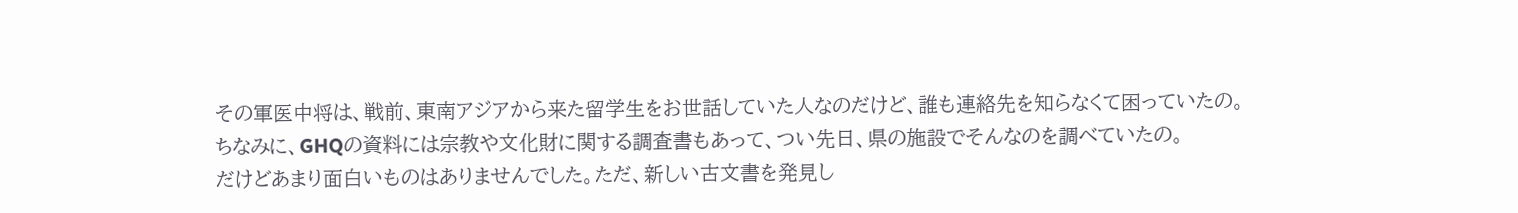その軍医中将は、戦前、東南アジアから来た留学生をお世話していた人なのだけど、誰も連絡先を知らなくて困っていたの。
ちなみに、GHQの資料には宗教や文化財に関する調査書もあって、つい先日、県の施設でそんなのを調べていたの。
だけどあまり面白いものはありませんでした。ただ、新しい古文書を発見し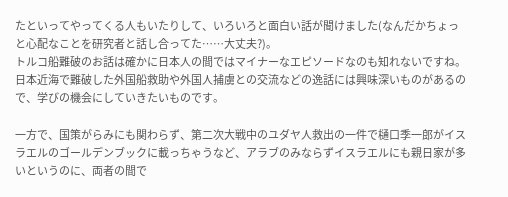たといってやってくる人もいたりして、いろいろと面白い話が聞けました(なんだかちょっと心配なことを研究者と話し合ってた……大丈夫?)。
トルコ船難破のお話は確かに日本人の間ではマイナーなエピソードなのも知れないですね。日本近海で難破した外国船救助や外国人捕虜との交流などの逸話には興味深いものがあるので、学びの機会にしていきたいものです。

一方で、国策がらみにも関わらず、第二次大戦中のユダヤ人救出の一件で樋口季一郎がイスラエルのゴールデンブックに載っちゃうなど、アラブのみならずイスラエルにも親日家が多いというのに、両者の間で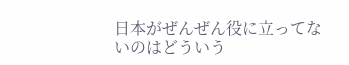日本がぜんぜん役に立ってないのはどういう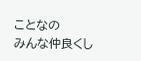ことなの
みんな仲良くし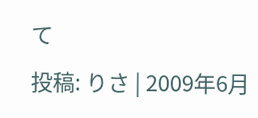て
投稿: りさ | 2009年6月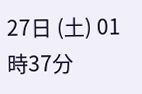27日 (土) 01時37分